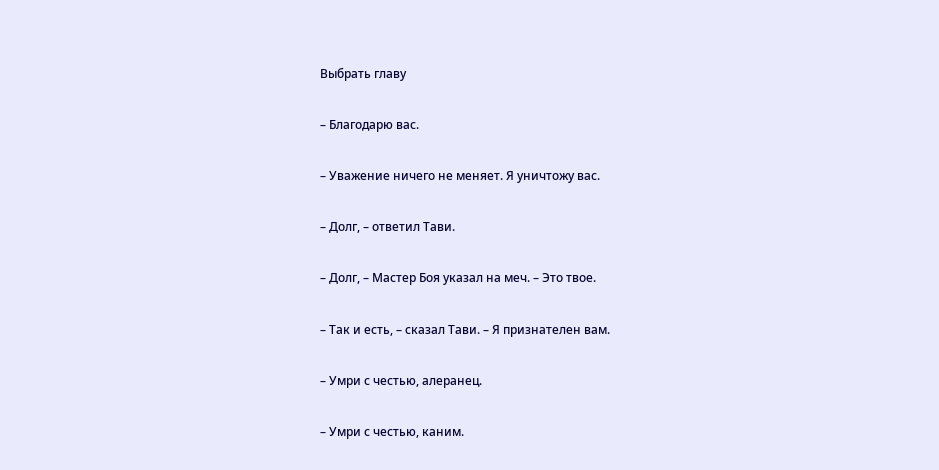Выбрать главу

– Благодарю вас.

– Уважение ничего не меняет. Я уничтожу вас.

– Долг, – ответил Тави.

– Долг, – Мастер Боя указал на меч. – Это твое.

– Так и есть, – сказал Тави. – Я признателен вам.

– Умри с честью, алеранец.

– Умри с честью, каним.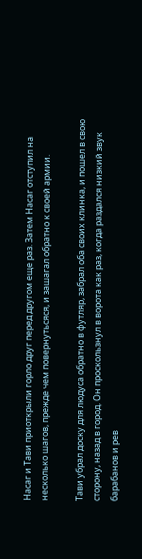Насаг и Тави приоткрыли горло друг перед другом еще раз. Затем Насаг отступил на несколько шагов, прежде чем повернутьсяся, и зашагал обратно к своей армии.

Тави убрал доску для людуса обратно в футляр, забрал оба своих клинка, и пошел в свою сторону, назад в город. Он проскользнул в ворота как раз, когда раздался низкий звук барабанов и рев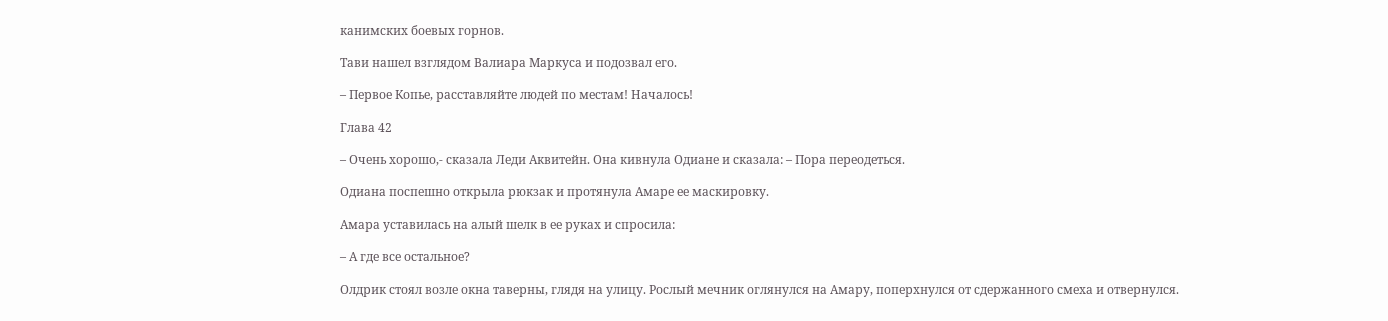канимских боевых горнов.

Тави нашел взглядом Валиара Маркуса и подозвал его.

– Первое Копье, расставляйте людей по местам! Началось!

Глава 42

– Очень хорошо,- сказала Леди Аквитейн. Она кивнула Одиане и сказала: – Пора переодеться.

Одиана поспешно открыла рюкзак и протянула Амаре ее маскировку.

Амара уставилась на алый шелк в ее руках и спросила:

– А где все остальное?

Олдрик стоял возле окна таверны, глядя на улицу. Рослый мечник оглянулся на Амару, поперхнулся от сдержанного смеха и отвернулся.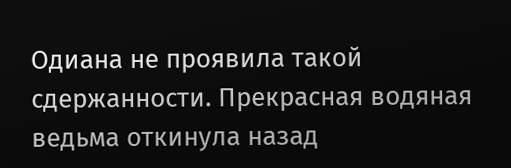Одиана не проявила такой сдержанности. Прекрасная водяная ведьма откинула назад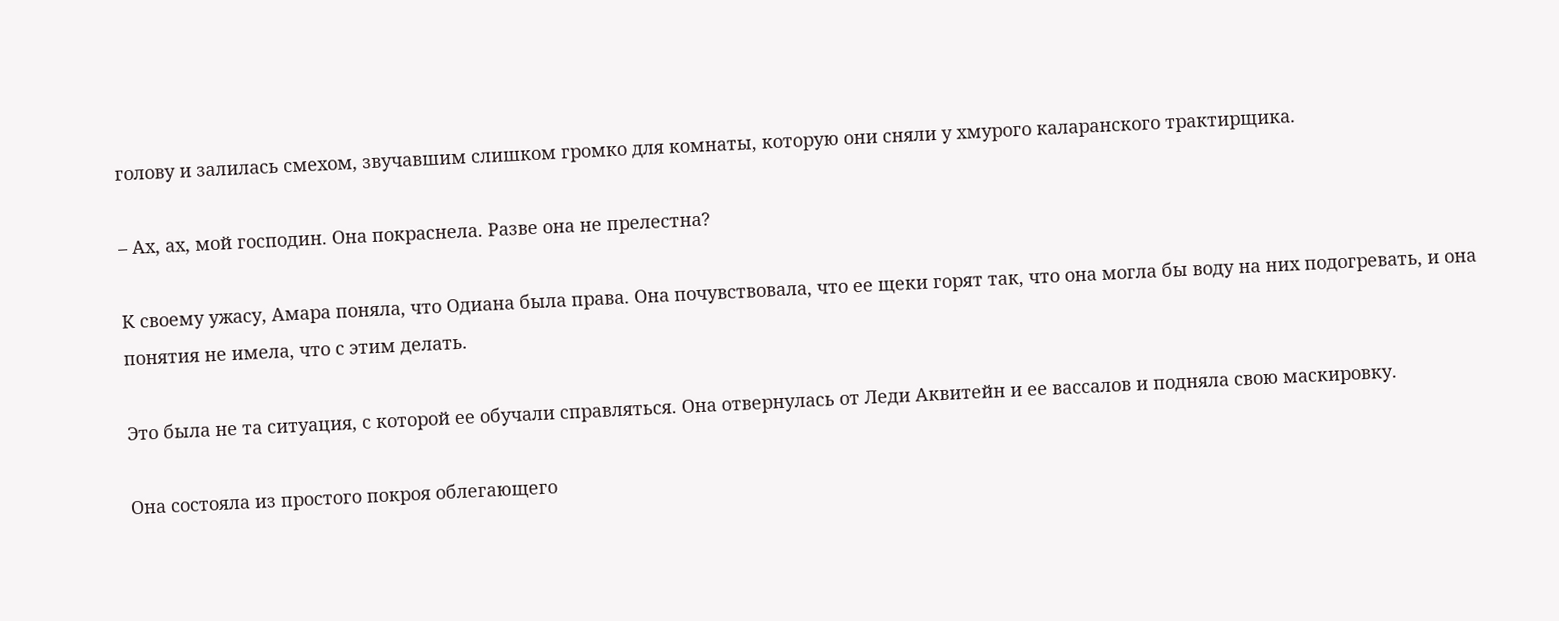голову и залилась смехом, звучавшим слишком громко для комнаты, которую они сняли у хмурого каларанского трактирщика.

– Ах, ах, мой господин. Она покраснела. Разве она не прелестна?

К своему ужасу, Амара поняла, что Одиана была права. Она почувствовала, что ее щеки горят так, что она могла бы воду на них подогревать, и она понятия не имела, что с этим делать.

Это была не та ситуация, с которой ее обучали справляться. Она отвернулась от Леди Аквитейн и ее вассалов и подняла свою маскировку.

Она состояла из простого покроя облегающего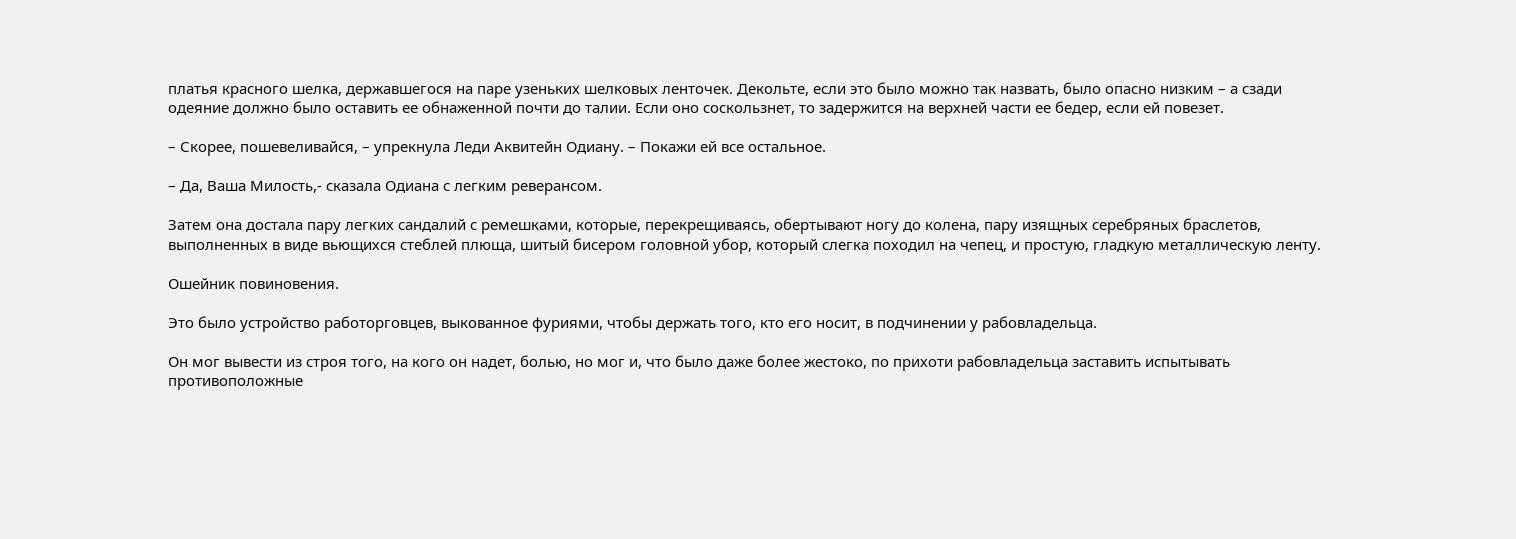платья красного шелка, державшегося на паре узеньких шелковых ленточек. Декольте, если это было можно так назвать, было опасно низким – а сзади одеяние должно было оставить ее обнаженной почти до талии. Если оно соскользнет, то задержится на верхней части ее бедер, если ей повезет.

– Скорее, пошевеливайся, – упрекнула Леди Аквитейн Одиану. – Покажи ей все остальное.

– Да, Ваша Милость,- сказала Одиана с легким реверансом.

Затем она достала пару легких сандалий с ремешками, которые, перекрещиваясь, обертывают ногу до колена, пару изящных серебряных браслетов, выполненных в виде вьющихся стеблей плюща, шитый бисером головной убор, который слегка походил на чепец, и простую, гладкую металлическую ленту.

Ошейник повиновения.

Это было устройство работорговцев, выкованное фуриями, чтобы держать того, кто его носит, в подчинении у рабовладельца.

Он мог вывести из строя того, на кого он надет, болью, но мог и, что было даже более жестоко, по прихоти рабовладельца заставить испытывать противоположные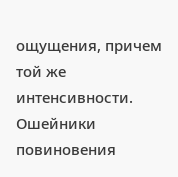ощущения, причем той же интенсивности. Ошейники повиновения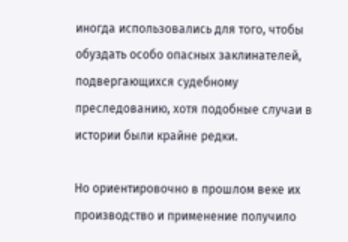иногда использовались для того, чтобы обуздать особо опасных заклинателей, подвергающихся судебному преследованию, хотя подобные случаи в истории были крайне редки.

Но ориентировочно в прошлом веке их производство и применение получило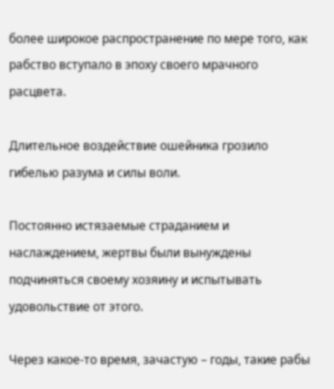более широкое распространение по мере того, как рабство вступало в эпоху своего мрачного расцвета.

Длительное воздействие ошейника грозило гибелью разума и силы воли.

Постоянно истязаемые страданием и наслаждением, жертвы были вынуждены подчиняться своему хозяину и испытывать удовольствие от этого.

Через какое-то время, зачастую – годы, такие рабы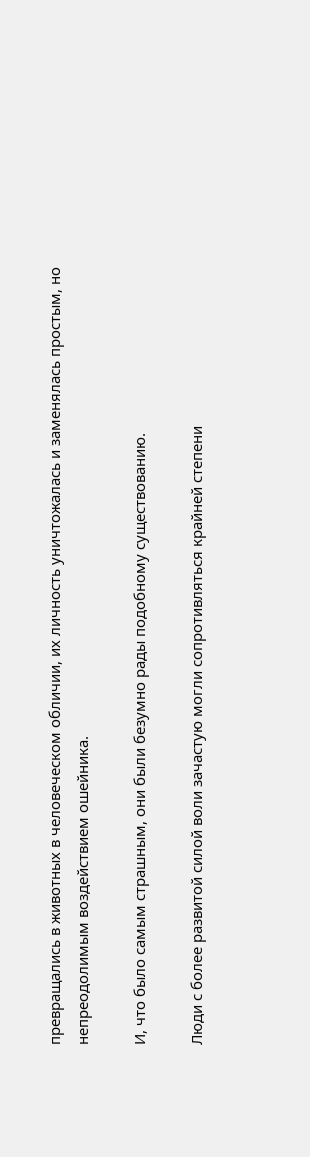превращались в животных в человеческом обличии, их личность уничтожалась и заменялась простым, но непреодолимым воздействием ошейника.

И, что было самым страшным, они были безумно рады подобному существованию.

Люди с более развитой силой воли зачастую могли сопротивляться крайней степени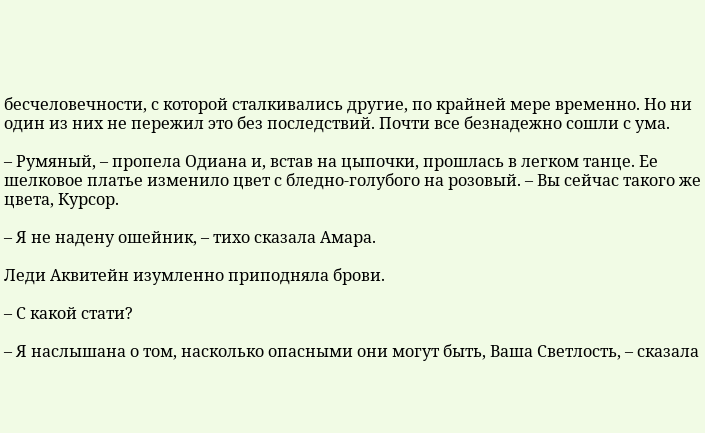бесчеловечности, с которой сталкивались другие, по крайней мере временно. Но ни один из них не пережил это без последствий. Почти все безнадежно сошли с ума.

– Румяный, – пропела Одиана и, встав на цыпочки, прошлась в легком танце. Ее шелковое платье изменило цвет с бледно-голубого на розовый. – Вы сейчас такого же цвета, Курсор.

– Я не надену ошейник, – тихо сказала Амара.

Леди Аквитейн изумленно приподняла брови.

– С какой стати?

– Я наслышана о том, насколько опасными они могут быть, Ваша Светлость, – сказала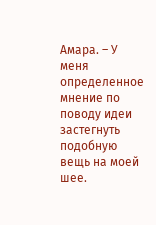Амара. – У меня определенное мнение по поводу идеи застегнуть подобную вещь на моей шее.